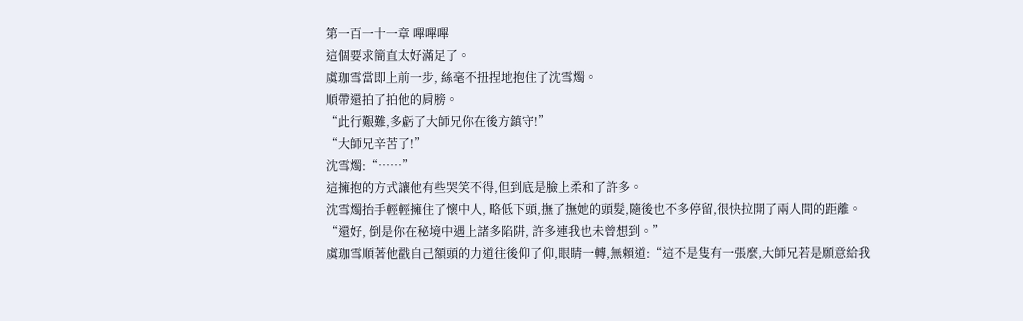第一百一十一章 嗶嗶嗶
這個要求簡直太好滿足了。
虞珈雪當即上前一步, 絲毫不扭捏地抱住了沈雪燭。
順帶還拍了拍他的肩膀。
“此行艱難,多虧了大師兄你在後方鎮守!”
“大師兄辛苦了!”
沈雪燭:“……”
這擁抱的方式讓他有些哭笑不得,但到底是臉上柔和了許多。
沈雪燭抬手輕輕擁住了懷中人, 略低下頭,撫了撫她的頭髮,隨後也不多停留,很快拉開了兩人間的距離。
“還好, 倒是你在秘境中遇上諸多陷阱, 許多連我也未曾想到。”
虞珈雪順著他戳自己額頭的力道往後仰了仰,眼睛一轉,無賴道:“這不是隻有一張麼,大師兄若是願意給我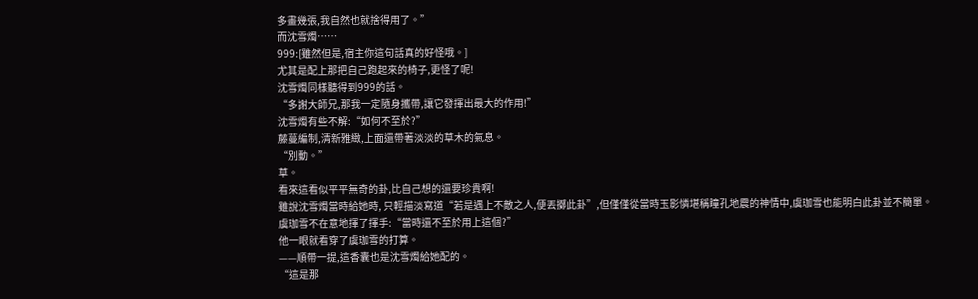多畫幾張,我自然也就捨得用了。”
而沈雪燭……
999:[雖然但是,宿主你這句話真的好怪哦。]
尤其是配上那把自己跑起來的椅子,更怪了呢!
沈雪燭同樣聽得到999的話。
“多謝大師兄,那我一定隨身攜帶,讓它發揮出最大的作用!”
沈雪燭有些不解:“如何不至於?”
藤蔓編制,清新雅緻,上面還帶著淡淡的草木的氣息。
“別動。”
草。
看來這看似平平無奇的卦,比自己想的還要珍貴啊!
雖說沈雪燭當時給她時, 只輕描淡寫道“若是遇上不敵之人,便丟擲此卦”,但僅僅從當時玉影憐堪稱瞳孔地震的神情中,虞珈雪也能明白此卦並不簡單。
虞珈雪不在意地揮了揮手:“當時還不至於用上這個?”
他一眼就看穿了虞珈雪的打算。
——順帶一提,這香囊也是沈雪燭給她配的。
“這是那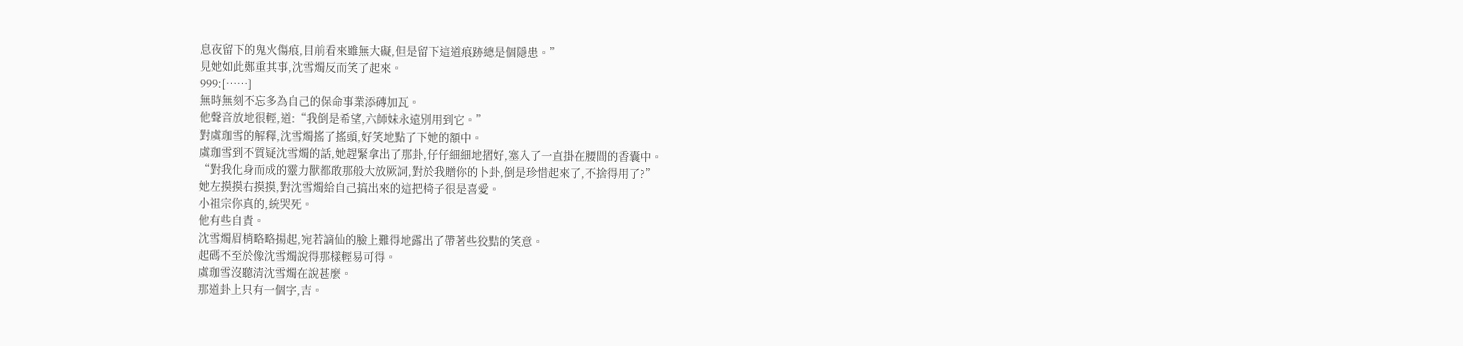息夜留下的鬼火傷痕,目前看來雖無大礙,但是留下這道痕跡總是個隱患。”
見她如此鄭重其事,沈雪燭反而笑了起來。
999:[……]
無時無刻不忘多為自己的保命事業添磚加瓦。
他聲音放地很輕,道:“我倒是希望,六師妹永遠別用到它。”
對虞珈雪的解釋,沈雪燭搖了搖頭,好笑地點了下她的額中。
虞珈雪到不質疑沈雪燭的話,她趕緊拿出了那卦,仔仔細細地摺好,塞入了一直掛在腰間的香囊中。
“對我化身而成的靈力獸都敢那般大放厥詞,對於我贈你的卜卦,倒是珍惜起來了,不捨得用了?”
她左摸摸右摸摸,對沈雪燭給自己搞出來的這把椅子很是喜愛。
小祖宗你真的,統哭死。
他有些自責。
沈雪燭眉梢略略揚起,宛若謫仙的臉上難得地露出了帶著些狡黠的笑意。
起碼不至於像沈雪燭說得那樣輕易可得。
虞珈雪沒聽清沈雪燭在說甚麼。
那道卦上只有一個字,吉。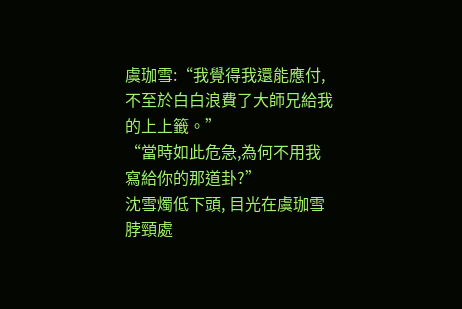虞珈雪:“我覺得我還能應付, 不至於白白浪費了大師兄給我的上上籤。”
“當時如此危急,為何不用我寫給你的那道卦?”
沈雪燭低下頭, 目光在虞珈雪脖頸處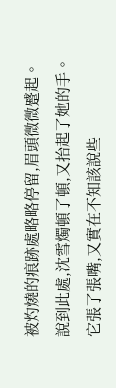被灼燒的痕跡處略略停留,眉頭微微蹙起。
說到此處,沈雪燭頓了頓,又抬起了她的手。
它張了張嘴,又實在不知該說些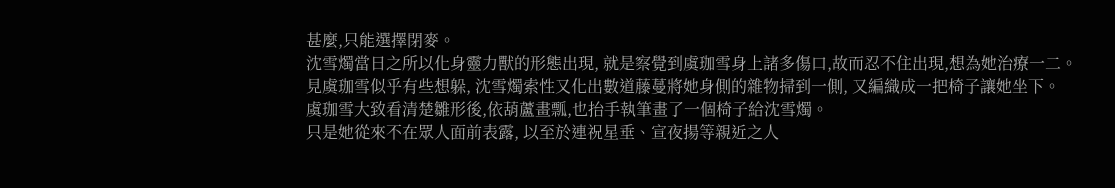甚麼,只能選擇閉麥。
沈雪燭當日之所以化身靈力獸的形態出現, 就是察覺到虞珈雪身上諸多傷口,故而忍不住出現,想為她治療一二。
見虞珈雪似乎有些想躲, 沈雪燭索性又化出數道藤蔓將她身側的雜物掃到一側, 又編織成一把椅子讓她坐下。
虞珈雪大致看清楚雛形後,依葫蘆畫瓢,也抬手執筆畫了一個椅子給沈雪燭。
只是她從來不在眾人面前表露, 以至於連祝星垂、宣夜揚等親近之人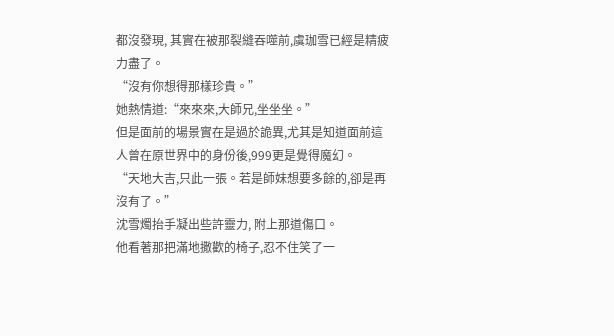都沒發現, 其實在被那裂縫吞噬前,虞珈雪已經是精疲力盡了。
“沒有你想得那樣珍貴。”
她熱情道:“來來來,大師兄,坐坐坐。”
但是面前的場景實在是過於詭異,尤其是知道面前這人曾在原世界中的身份後,999更是覺得魔幻。
“天地大吉,只此一張。若是師妹想要多餘的,卻是再沒有了。”
沈雪燭抬手凝出些許靈力, 附上那道傷口。
他看著那把滿地撒歡的椅子,忍不住笑了一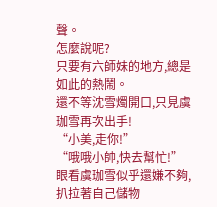聲。
怎麼說呢?
只要有六師妹的地方,總是如此的熱鬧。
還不等沈雪燭開口,只見虞珈雪再次出手!
“小美,走你!”
“哦哦小帥,快去幫忙!”
眼看虞珈雪似乎還嫌不夠,扒拉著自己儲物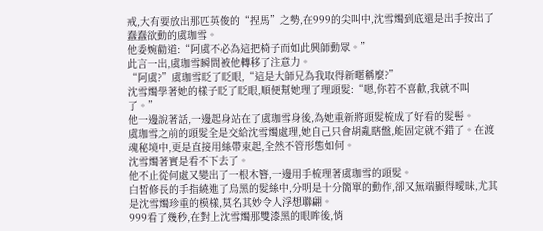戒,大有要放出那匹英俊的“捏馬”之勢,在999的尖叫中,沈雪燭到底還是出手按出了蠢蠢欲動的虞珈雪。
他委婉勸道:“阿虞不必為這把椅子而如此興師動眾。”
此言一出,虞珈雪瞬間被他轉移了注意力。
“阿虞?”虞珈雪眨了眨眼,“這是大師兄為我取得新暱稱麼?”
沈雪燭學著她的樣子眨了眨眼,順便幫她理了理頭髮:“嗯,你若不喜歡,我就不叫了。”
他一邊說著話,一邊起身站在了虞珈雪身後,為她重新將頭髮梳成了好看的髮髻。
虞珈雪之前的頭髮全是交給沈雪燭處理,她自己只會胡亂瞎盤,能固定就不錯了。在渡魂秘境中,更是直接用絲帶束起,全然不管形態如何。
沈雪燭著實是看不下去了。
他不止從何處又變出了一根木簪,一邊用手梳理著虞珈雪的頭髮。
白皙修長的手指繞進了烏黑的髮絲中,分明是十分簡單的動作,卻又無端顯得曖昧,尤其是沈雪燭珍重的模樣,莫名其妙令人浮想聯翩。
999看了幾秒,在對上沈雪燭那雙漆黑的眼眸後,悄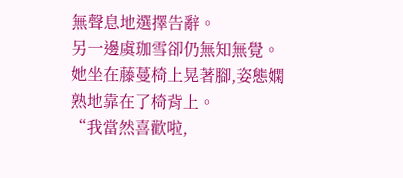無聲息地選擇告辭。
另一邊虞珈雪卻仍無知無覺。
她坐在藤蔓椅上晃著腳,姿態嫻熟地靠在了椅背上。
“我當然喜歡啦,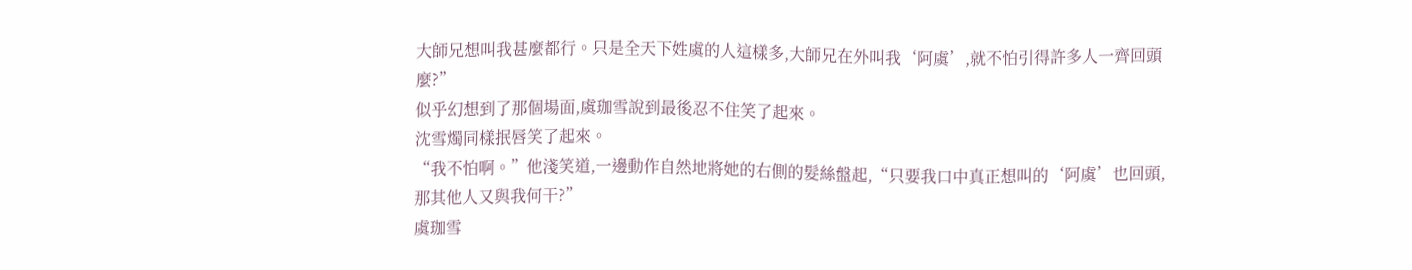大師兄想叫我甚麼都行。只是全天下姓虞的人這樣多,大師兄在外叫我‘阿虞’,就不怕引得許多人一齊回頭麼?”
似乎幻想到了那個場面,虞珈雪說到最後忍不住笑了起來。
沈雪燭同樣抿唇笑了起來。
“我不怕啊。”他淺笑道,一邊動作自然地將她的右側的髮絲盤起,“只要我口中真正想叫的‘阿虞’也回頭,那其他人又與我何干?”
虞珈雪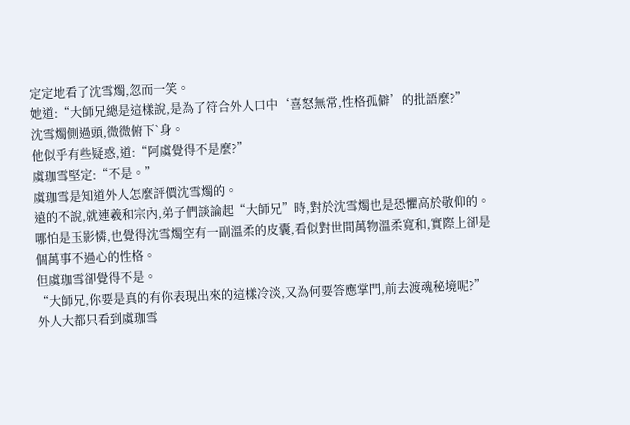定定地看了沈雪燭,忽而一笑。
她道:“大師兄總是這樣說,是為了符合外人口中‘喜怒無常,性格孤僻’的批語麼?”
沈雪燭側過頭,微微俯下`身。
他似乎有些疑惑,道:“阿虞覺得不是麼?”
虞珈雪堅定:“不是。”
虞珈雪是知道外人怎麼評價沈雪燭的。
遠的不說,就連羲和宗內,弟子們談論起“大師兄”時,對於沈雪燭也是恐懼高於敬仰的。
哪怕是玉影憐,也覺得沈雪燭空有一副溫柔的皮囊,看似對世間萬物溫柔寬和,實際上卻是個萬事不過心的性格。
但虞珈雪卻覺得不是。
“大師兄,你要是真的有你表現出來的這樣冷淡,又為何要答應掌門,前去渡魂秘境呢?”
外人大都只看到虞珈雪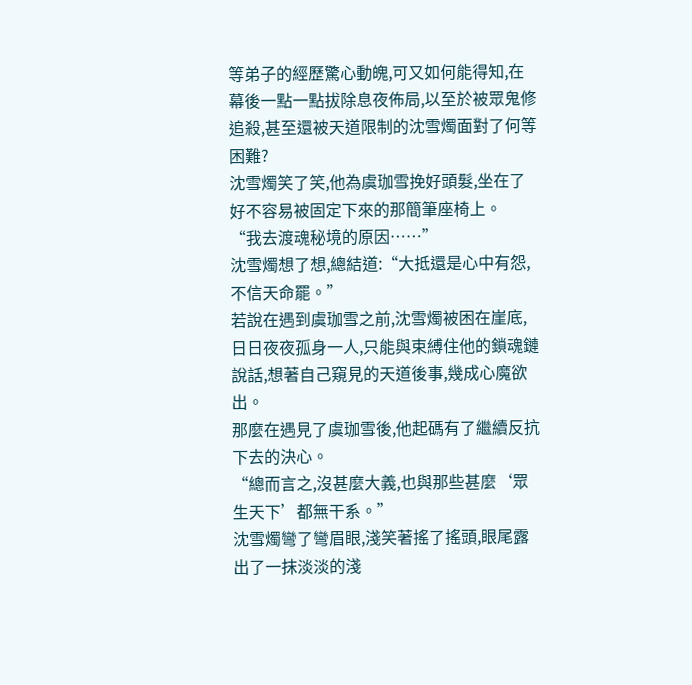等弟子的經歷驚心動魄,可又如何能得知,在幕後一點一點拔除息夜佈局,以至於被眾鬼修追殺,甚至還被天道限制的沈雪燭面對了何等困難?
沈雪燭笑了笑,他為虞珈雪挽好頭髮,坐在了好不容易被固定下來的那簡筆座椅上。
“我去渡魂秘境的原因……”
沈雪燭想了想,總結道:“大抵還是心中有怨,不信天命罷。”
若說在遇到虞珈雪之前,沈雪燭被困在崖底,日日夜夜孤身一人,只能與束縛住他的鎖魂鏈說話,想著自己窺見的天道後事,幾成心魔欲出。
那麼在遇見了虞珈雪後,他起碼有了繼續反抗下去的決心。
“總而言之,沒甚麼大義,也與那些甚麼‘眾生天下’都無干系。”
沈雪燭彎了彎眉眼,淺笑著搖了搖頭,眼尾露出了一抹淡淡的淺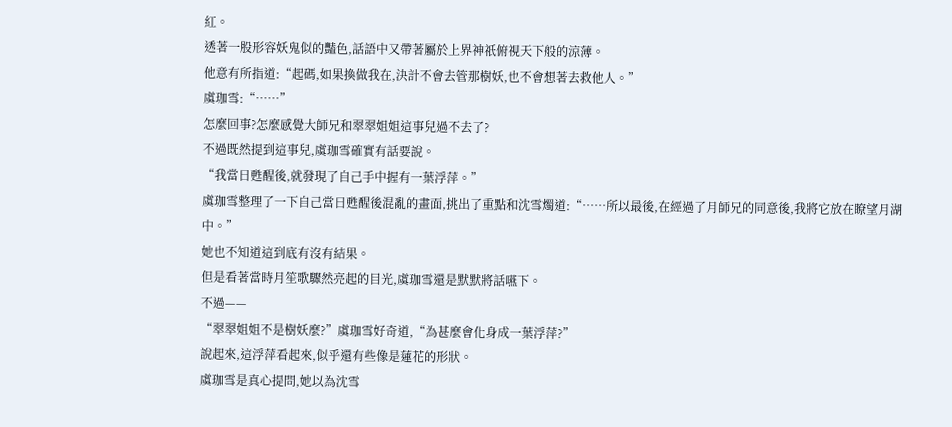紅。
透著一股形容妖鬼似的豔色,話語中又帶著屬於上界神祇俯視天下般的涼薄。
他意有所指道:“起碼,如果換做我在,決計不會去管那樹妖,也不會想著去救他人。”
虞珈雪:“……”
怎麼回事?怎麼感覺大師兄和翠翠姐姐這事兒過不去了?
不過既然提到這事兒,虞珈雪確實有話要說。
“我當日甦醒後,就發現了自己手中握有一葉浮萍。”
虞珈雪整理了一下自己當日甦醒後混亂的畫面,挑出了重點和沈雪燭道:“……所以最後,在經過了月師兄的同意後,我將它放在瞭望月湖中。”
她也不知道這到底有沒有結果。
但是看著當時月笙歌驟然亮起的目光,虞珈雪還是默默將話嚥下。
不過——
“翠翠姐姐不是樹妖麼?”虞珈雪好奇道,“為甚麼會化身成一葉浮萍?”
說起來,這浮萍看起來,似乎還有些像是蓮花的形狀。
虞珈雪是真心提問,她以為沈雪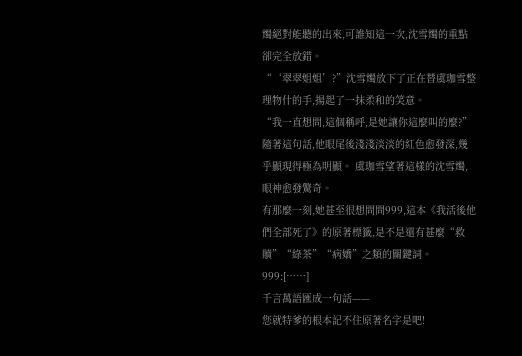燭絕對能聽的出來,可誰知這一次,沈雪燭的重點卻完全放錯。
“‘翠翠姐姐’?”沈雪燭放下了正在替虞珈雪整理物什的手,揚起了一抹柔和的笑意。
“我一直想問,這個稱呼,是她讓你這麼叫的麼?”
隨著這句話,他眼尾後淺淺淡淡的紅色愈發深,幾乎顯現得極為明顯。 虞珈雪望著這樣的沈雪燭,眼神愈發驚奇。
有那麼一刻,她甚至很想問問999,這本《我活後他們全部死了》的原著標籤,是不是還有甚麼“救贖”“綠茶”“病嬌”之類的關鍵詞。
999:[……]
千言萬語匯成一句話——
您就特爹的根本記不住原著名字是吧!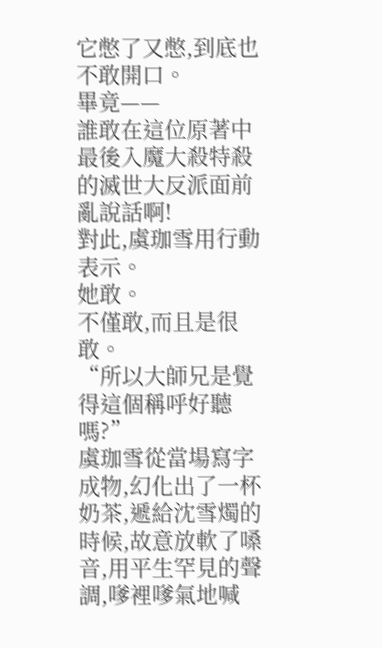它憋了又憋,到底也不敢開口。
畢竟——
誰敢在這位原著中最後入魔大殺特殺的滅世大反派面前亂說話啊!
對此,虞珈雪用行動表示。
她敢。
不僅敢,而且是很敢。
“所以大師兄是覺得這個稱呼好聽嗎?”
虞珈雪從當場寫字成物,幻化出了一杯奶茶,遞給沈雪燭的時候,故意放軟了嗓音,用平生罕見的聲調,嗲裡嗲氣地喊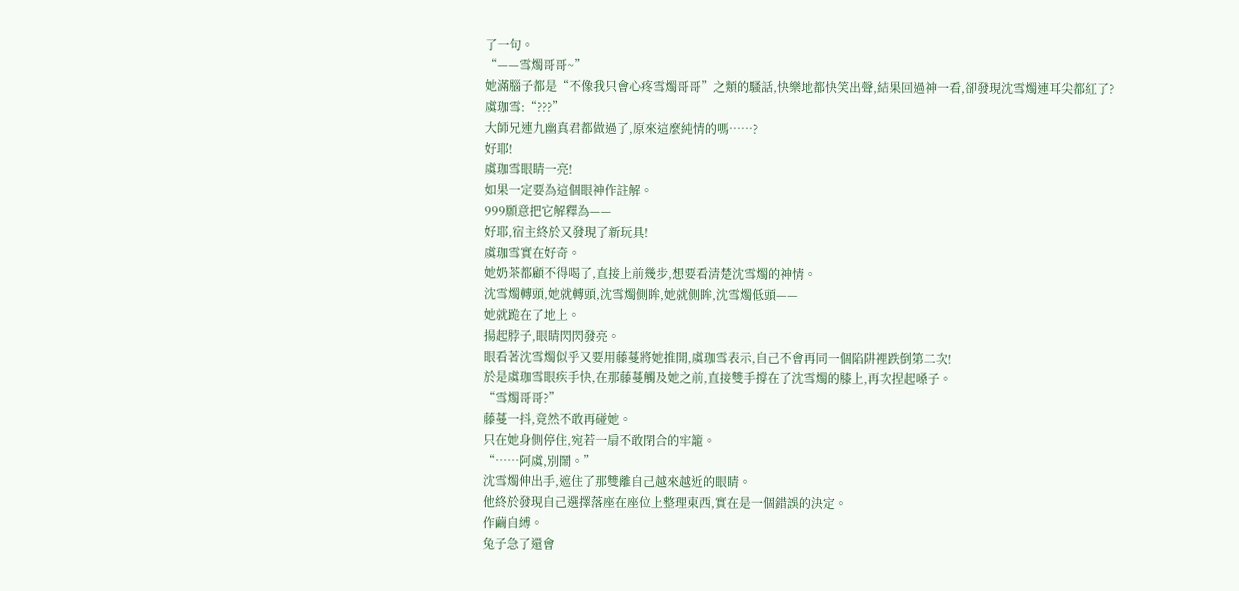了一句。
“——雪燭哥哥~”
她滿腦子都是“不像我只會心疼雪燭哥哥”之類的騷話,快樂地都快笑出聲,結果回過神一看,卻發現沈雪燭連耳尖都紅了?
虞珈雪:“???”
大師兄連九幽真君都做過了,原來這麼純情的嗎……?
好耶!
虞珈雪眼睛一亮!
如果一定要為這個眼神作註解。
999願意把它解釋為——
好耶,宿主終於又發現了新玩具!
虞珈雪實在好奇。
她奶茶都顧不得喝了,直接上前幾步,想要看清楚沈雪燭的神情。
沈雪燭轉頭,她就轉頭,沈雪燭側眸,她就側眸,沈雪燭低頭——
她就跪在了地上。
揚起脖子,眼睛閃閃發亮。
眼看著沈雪燭似乎又要用藤蔓將她推開,虞珈雪表示,自己不會再同一個陷阱裡跌倒第二次!
於是虞珈雪眼疾手快,在那藤蔓觸及她之前,直接雙手撐在了沈雪燭的膝上,再次捏起嗓子。
“雪燭哥哥?”
藤蔓一抖,竟然不敢再碰她。
只在她身側停住,宛若一扇不敢閉合的牢籠。
“……阿虞,別鬧。”
沈雪燭伸出手,遮住了那雙離自己越來越近的眼睛。
他終於發現自己選擇落座在座位上整理東西,實在是一個錯誤的決定。
作繭自縛。
兔子急了還會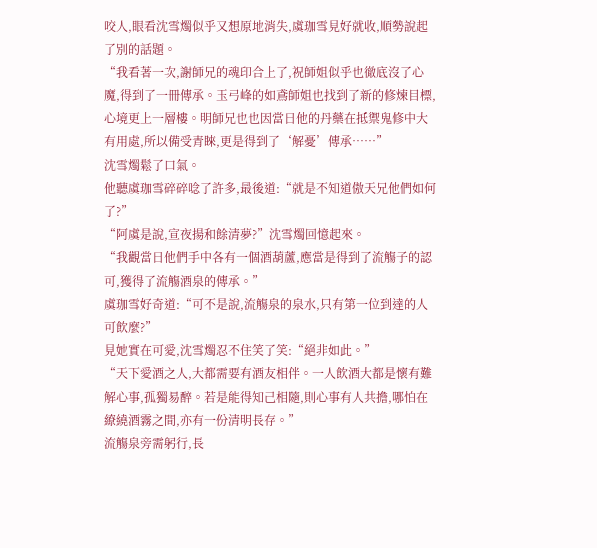咬人,眼看沈雪燭似乎又想原地消失,虞珈雪見好就收,順勢說起了別的話題。
“我看著一次,謝師兄的魂印合上了,祝師姐似乎也徹底沒了心魔,得到了一冊傳承。玉弓峰的如鳶師姐也找到了新的修煉目標,心境更上一層樓。明師兄也也因當日他的丹藥在抵禦鬼修中大有用處,所以備受青睞,更是得到了‘解憂’傳承……”
沈雪燭鬆了口氣。
他聽虞珈雪碎碎唸了許多,最後道:“就是不知道傲天兄他們如何了?”
“阿虞是說,宣夜揚和餘清夢?”沈雪燭回憶起來。
“我觀當日他們手中各有一個酒葫蘆,應當是得到了流觴子的認可,獲得了流觴酒泉的傳承。”
虞珈雪好奇道:“可不是說,流觴泉的泉水,只有第一位到達的人可飲麼?”
見她實在可愛,沈雪燭忍不住笑了笑:“絕非如此。”
“天下愛酒之人,大都需要有酒友相伴。一人飲酒大都是懷有難解心事,孤獨易醉。若是能得知己相隨,則心事有人共擔,哪怕在繚繞酒霧之間,亦有一份清明長存。”
流觴泉旁需躬行,長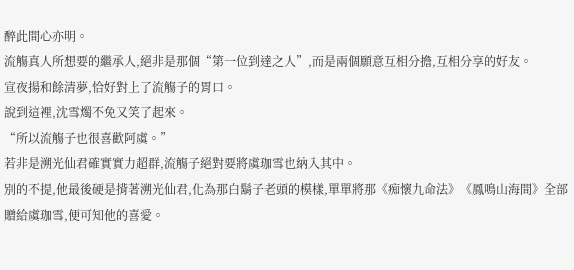醉此間心亦明。
流觴真人所想要的繼承人,絕非是那個“第一位到達之人”,而是兩個願意互相分擔,互相分享的好友。
宣夜揚和餘清夢,恰好對上了流觴子的胃口。
說到這裡,沈雪燭不免又笑了起來。
“所以流觴子也很喜歡阿虞。”
若非是溯光仙君確實實力超群,流觴子絕對要將虞珈雪也納入其中。
別的不提,他最後硬是揹著溯光仙君,化為那白鬍子老頭的模樣,單單將那《痴懷九命法》《鳳鳴山海間》全部贈給虞珈雪,便可知他的喜愛。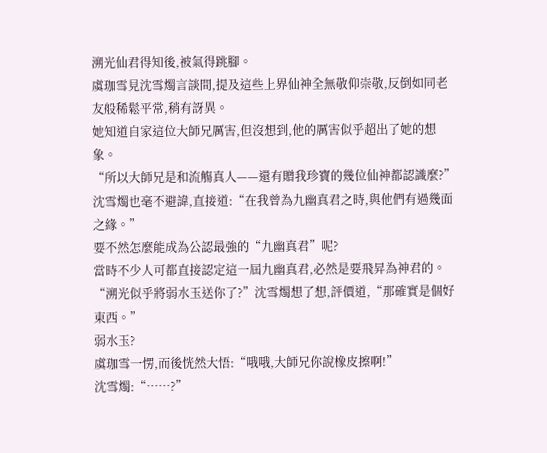溯光仙君得知後,被氣得跳腳。
虞珈雪見沈雪燭言談間,提及這些上界仙神全無敬仰崇敬,反倒如同老友般稀鬆平常,稍有訝異。
她知道自家這位大師兄厲害,但沒想到,他的厲害似乎超出了她的想象。
“所以大師兄是和流觴真人——還有贈我珍寶的幾位仙神都認識麼?”
沈雪燭也毫不避諱,直接道:“在我曾為九幽真君之時,與他們有過幾面之緣。”
要不然怎麼能成為公認最強的“九幽真君”呢?
當時不少人可都直接認定這一屆九幽真君,必然是要飛昇為神君的。
“溯光似乎將弱水玉送你了?”沈雪燭想了想,評價道,“那確實是個好東西。”
弱水玉?
虞珈雪一愣,而後恍然大悟:“哦哦,大師兄你說橡皮擦啊!”
沈雪燭:“……?”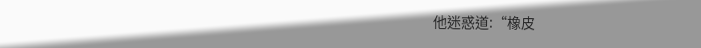他迷惑道:“橡皮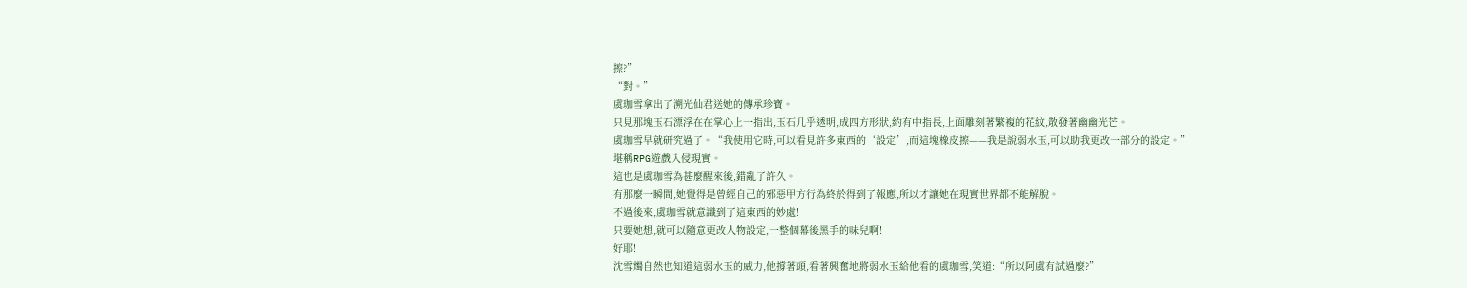擦?”
“對。”
虞珈雪拿出了溯光仙君送她的傳承珍寶。
只見那塊玉石漂浮在在掌心上一指出,玉石几乎透明,成四方形狀,約有中指長,上面雕刻著繁複的花紋,散發著幽幽光芒。
虞珈雪早就研究過了。“我使用它時,可以看見許多東西的‘設定’,而這塊橡皮擦——我是說弱水玉,可以助我更改一部分的設定。”
堪稱RPG遊戲入侵現實。
這也是虞珈雪為甚麼醒來後,錯亂了許久。
有那麼一瞬間,她覺得是曾經自己的邪惡甲方行為終於得到了報應,所以才讓她在現實世界都不能解脫。
不過後來,虞珈雪就意識到了這東西的妙處!
只要她想,就可以隨意更改人物設定,一整個幕後黑手的味兒啊!
好耶!
沈雪燭自然也知道這弱水玉的威力,他撐著頭,看著興奮地將弱水玉給他看的虞珈雪,笑道:“所以阿虞有試過麼?”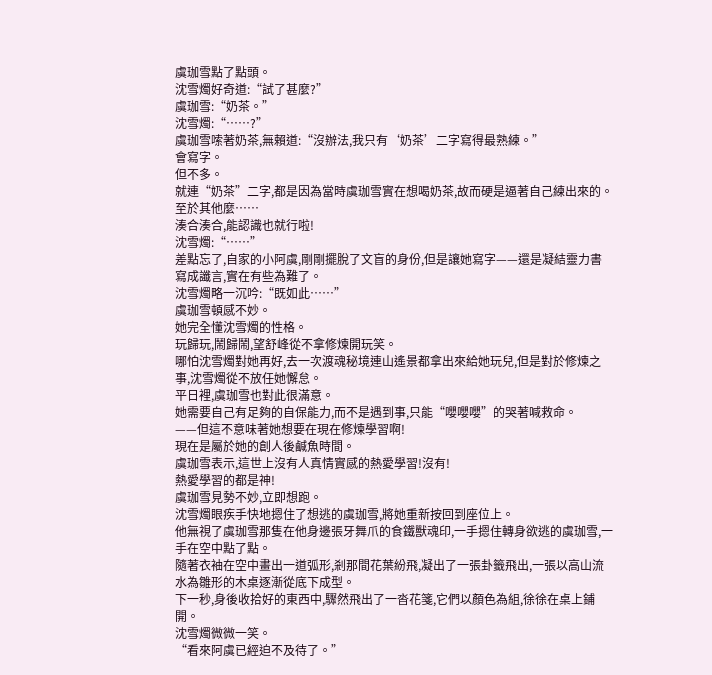虞珈雪點了點頭。
沈雪燭好奇道:“試了甚麼?”
虞珈雪:“奶茶。”
沈雪燭:“……?”
虞珈雪嗦著奶茶,無賴道:“沒辦法,我只有‘奶茶’二字寫得最熟練。”
會寫字。
但不多。
就連“奶茶”二字,都是因為當時虞珈雪實在想喝奶茶,故而硬是逼著自己練出來的。
至於其他麼……
湊合湊合,能認識也就行啦!
沈雪燭:“……”
差點忘了,自家的小阿虞,剛剛擺脫了文盲的身份,但是讓她寫字——還是凝結靈力書寫成讖言,實在有些為難了。
沈雪燭略一沉吟:“既如此……”
虞珈雪頓感不妙。
她完全懂沈雪燭的性格。
玩歸玩,鬧歸鬧,望舒峰從不拿修煉開玩笑。
哪怕沈雪燭對她再好,去一次渡魂秘境連山遙景都拿出來給她玩兒,但是對於修煉之事,沈雪燭從不放任她懈怠。
平日裡,虞珈雪也對此很滿意。
她需要自己有足夠的自保能力,而不是遇到事,只能“嚶嚶嚶”的哭著喊救命。
——但這不意味著她想要在現在修煉學習啊!
現在是屬於她的創人後鹹魚時間。
虞珈雪表示,這世上沒有人真情實感的熱愛學習!沒有!
熱愛學習的都是神!
虞珈雪見勢不妙,立即想跑。
沈雪燭眼疾手快地摁住了想逃的虞珈雪,將她重新按回到座位上。
他無視了虞珈雪那隻在他身邊張牙舞爪的食鐵獸魂印,一手摁住轉身欲逃的虞珈雪,一手在空中點了點。
隨著衣袖在空中畫出一道弧形,剎那間花葉紛飛,凝出了一張卦籤飛出,一張以高山流水為雛形的木桌逐漸從底下成型。
下一秒,身後收拾好的東西中,驟然飛出了一沓花箋,它們以顏色為組,徐徐在桌上鋪開。
沈雪燭微微一笑。
“看來阿虞已經迫不及待了。”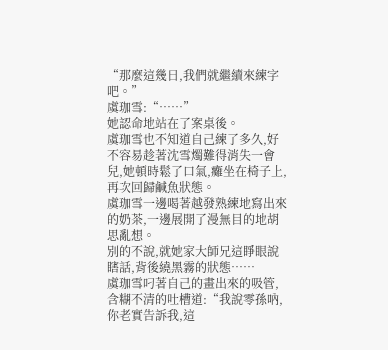“那麼這幾日,我們就繼續來練字吧。”
虞珈雪:“……”
她認命地站在了案桌後。
虞珈雪也不知道自己練了多久,好不容易趁著沈雪燭難得消失一會兒,她頓時鬆了口氣,癱坐在椅子上,再次回歸鹹魚狀態。
虞珈雪一邊喝著越發熟練地寫出來的奶茶,一邊展開了漫無目的地胡思亂想。
別的不說,就她家大師兄這睜眼說瞎話,背後繞黑霧的狀態……
虞珈雪叼著自己的畫出來的吸管,含糊不清的吐槽道:“我說零孫吶,你老實告訴我,這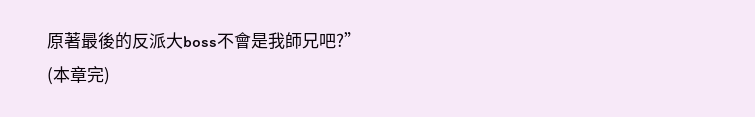原著最後的反派大boss不會是我師兄吧?”
(本章完)